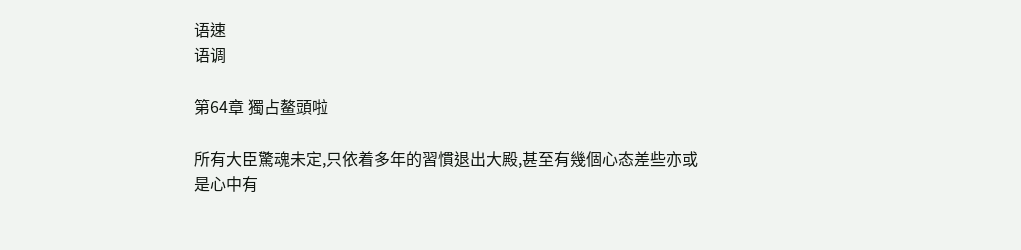语速
语调

第64章 獨占鳌頭啦

所有大臣驚魂未定,只依着多年的習慣退出大殿,甚至有幾個心态差些亦或是心中有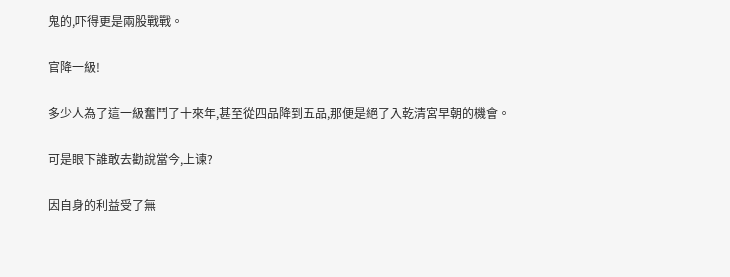鬼的,吓得更是兩股戰戰。

官降一級!

多少人為了這一級奮鬥了十來年,甚至從四品降到五品,那便是絕了入乾清宮早朝的機會。

可是眼下誰敢去勸說當今,上谏?

因自身的利益受了無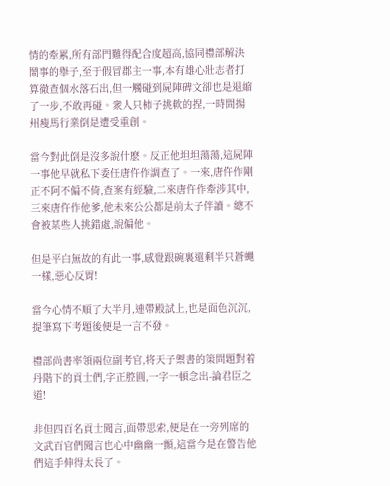情的牽累,所有部門難得配合度超高,協同禮部解決鬧事的舉子,至于假冒郡主一事,本有雄心壯志者打算徹查個水落石出,但一觸碰到屍陣碑文卻也是退縮了一步,不敢再碰。衆人只柿子挑軟的捏,一時間揚州瘦馬行業倒是遭受重創。

當今對此倒是沒多說什麽。反正他坦坦蕩蕩,這屍陣一事他早就私下委任唐仵作調查了。一來,唐仵作剛正不阿不偏不倚,查案有經驗,二來唐仵作牽涉其中,三來唐仵作他爹,他未來公公都是前太子伴讀。總不會被某些人挑錯處,說偏他。

但是平白無故的有此一事,感覺跟碗裏還剩半只蒼蠅一樣,惡心反胃!

當今心情不順了大半月,連帶殿試上,也是面色沉沉,提筆寫下考題後便是一言不發。

禮部尚書率領兩位副考官,将天子禦書的策問題對着丹階下的貢士們,字正腔圓,一字一頓念出-論君臣之道!

非但四百名貢士聞言,面帶思索,便是在一旁列席的文武百官們聞言也心中幽幽一顫,這當今是在警告他們這手伸得太長了。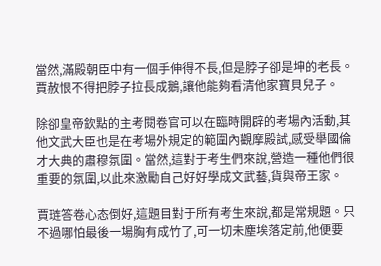當然,滿殿朝臣中有一個手伸得不長,但是脖子卻是坤的老長。賈赦恨不得把脖子拉長成鵝,讓他能夠看清他家寶貝兒子。

除卻皇帝欽點的主考閱卷官可以在臨時開辟的考場內活動,其他文武大臣也是在考場外規定的範圍內觀摩殿試,感受舉國倫才大典的肅穆氛圍。當然,這對于考生們來說,營造一種他們很重要的氛圍,以此來激勵自己好好學成文武藝,貨與帝王家。

賈琏答卷心态倒好,這題目對于所有考生來說,都是常規題。只不過哪怕最後一場胸有成竹了,可一切未塵埃落定前,他便要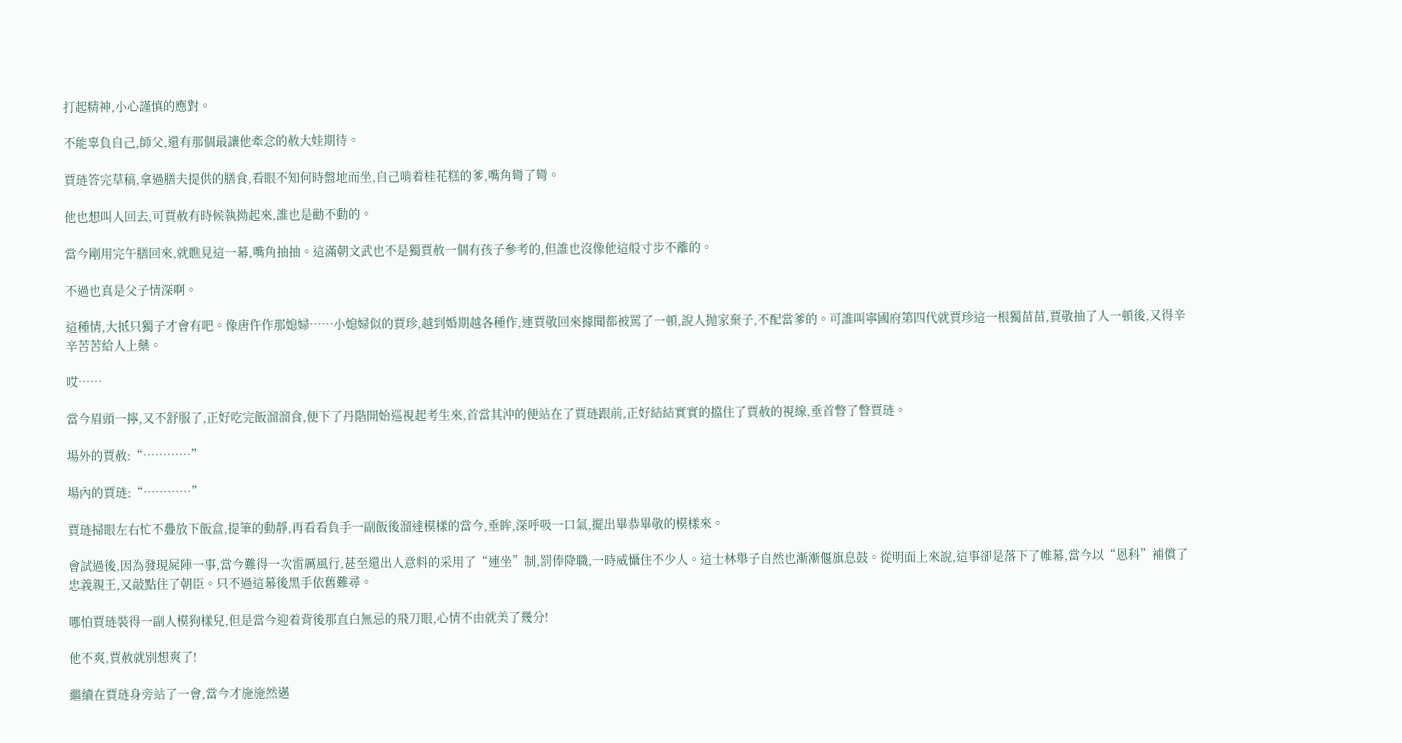打起精神,小心謹慎的應對。

不能辜負自己,師父,還有那個最讓他牽念的赦大娃期待。

賈琏答完草稿,拿過膳夫提供的膳食,看眼不知何時盤地而坐,自己啃着桂花糕的爹,嘴角彎了彎。

他也想叫人回去,可賈赦有時候執拗起來,誰也是勸不動的。

當今剛用完午膳回來,就瞧見這一幕,嘴角抽抽。這滿朝文武也不是獨賈赦一個有孩子參考的,但誰也沒像他這般寸步不離的。

不過也真是父子情深啊。

這種情,大抵只獨子才會有吧。像唐仵作那媳婦……小媳婦似的賈珍,越到婚期越各種作,連賈敬回來據聞都被罵了一頓,說人抛家棄子,不配當爹的。可誰叫寧國府第四代就賈珍這一根獨苗苗,賈敬抽了人一頓後,又得辛辛苦苦給人上藥。

哎……

當今眉頭一擰,又不舒服了,正好吃完飯溜溜食,便下了丹階開始巡視起考生來,首當其沖的便站在了賈琏跟前,正好結結實實的擋住了賈赦的視線,垂首瞥了瞥賈琏。

場外的賈赦:“…………”

場內的賈琏:“…………”

賈琏掃眼左右忙不疊放下飯盒,提筆的動靜,再看看負手一副飯後溜達模樣的當今,垂眸,深呼吸一口氣,擺出畢恭畢敬的模樣來。

會試過後,因為發現屍陣一事,當今難得一次雷厲風行,甚至還出人意料的采用了“連坐”制,罰俸降職,一時威懾住不少人。這士林舉子自然也漸漸偃旗息鼓。從明面上來說,這事卻是落下了帷幕,當今以“恩科”補償了忠義親王,又敲點住了朝臣。只不過這幕後黑手依舊難尋。

哪怕賈琏裝得一副人模狗樣兒,但是當今迎着背後那直白無忌的飛刀眼,心情不由就美了幾分!

他不爽,賈赦就別想爽了!

繼續在賈琏身旁站了一會,當今才施施然邁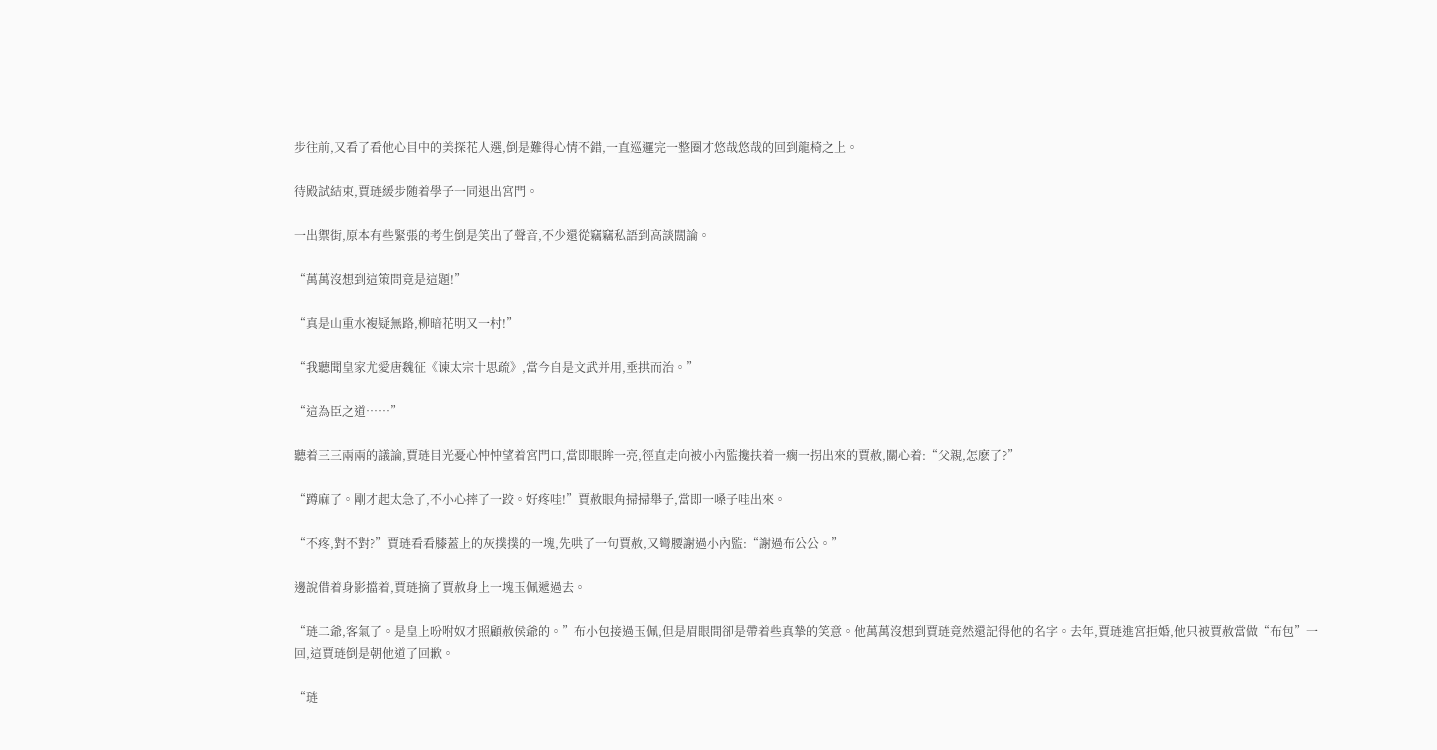步往前,又看了看他心目中的美探花人選,倒是難得心情不錯,一直巡邏完一整圈才悠哉悠哉的回到龍椅之上。

待殿試結束,賈琏緩步随着學子一同退出宮門。

一出禦街,原本有些緊張的考生倒是笑出了聲音,不少還從竊竊私語到高談闊論。

“萬萬沒想到這策問竟是這題!”

“真是山重水複疑無路,柳暗花明又一村!”

“我聽聞皇家尤愛唐魏征《谏太宗十思疏》,當今自是文武并用,垂拱而治。”

“這為臣之道……”

聽着三三兩兩的議論,賈琏目光憂心忡忡望着宮門口,當即眼眸一亮,徑直走向被小內監攙扶着一瘸一拐出來的賈赦,關心着:“父親,怎麽了?”

“蹲麻了。剛才起太急了,不小心摔了一跤。好疼哇!”賈赦眼角掃掃舉子,當即一嗓子哇出來。

“不疼,對不對?”賈琏看看膝蓋上的灰撲撲的一塊,先哄了一句賈赦,又彎腰謝過小內監:“謝過布公公。”

邊說借着身影擋着,賈琏摘了賈赦身上一塊玉佩遞過去。

“琏二爺,客氣了。是皇上吩咐奴才照顧赦侯爺的。”布小包接過玉佩,但是眉眼間卻是帶着些真摯的笑意。他萬萬沒想到賈琏竟然還記得他的名字。去年,賈琏進宮拒婚,他只被賈赦當做“布包”一回,這賈琏倒是朝他道了回歉。

“琏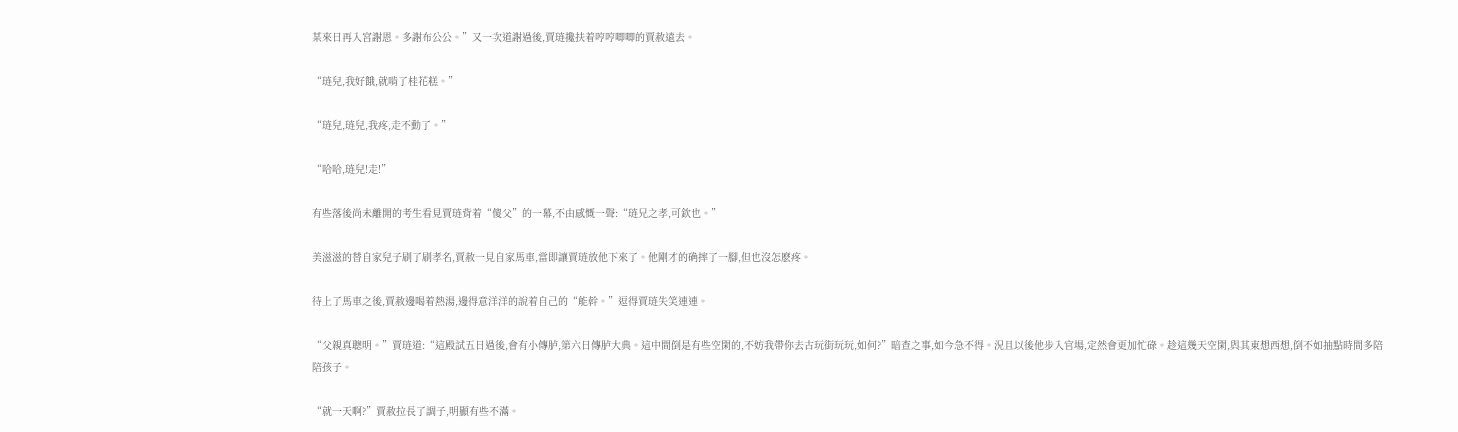某來日再入宮謝恩。多謝布公公。”又一次道謝過後,賈琏攙扶着哼哼唧唧的賈赦遠去。

“琏兒,我好餓,就啃了桂花糕。”

“琏兒,琏兒,我疼,走不動了。”

“哈哈,琏兒!走!”

有些落後尚未離開的考生看見賈琏背着“傻父”的一幕,不由感慨一聲:“琏兄之孝,可欽也。”

美滋滋的替自家兒子刷了刷孝名,賈赦一見自家馬車,當即讓賈琏放他下來了。他剛才的确摔了一腳,但也沒怎麽疼。

待上了馬車之後,賈赦邊喝着熱湯,邊得意洋洋的說着自己的“能幹。”逗得賈琏失笑連連。

“父親真聰明。”賈琏道:“這殿試五日過後,會有小傳胪,第六日傳胪大典。這中間倒是有些空閑的,不妨我帶你去古玩街玩玩,如何?”暗查之事,如今急不得。況且以後他步入官場,定然會更加忙碌。趁這幾天空閑,與其東想西想,倒不如抽點時間多陪陪孩子。

“就一天啊?”賈赦拉長了調子,明顯有些不滿。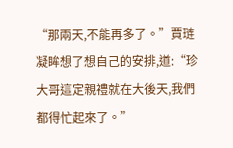“那兩天,不能再多了。”賈琏凝眸想了想自己的安排,道:“珍大哥這定親禮就在大後天,我們都得忙起來了。”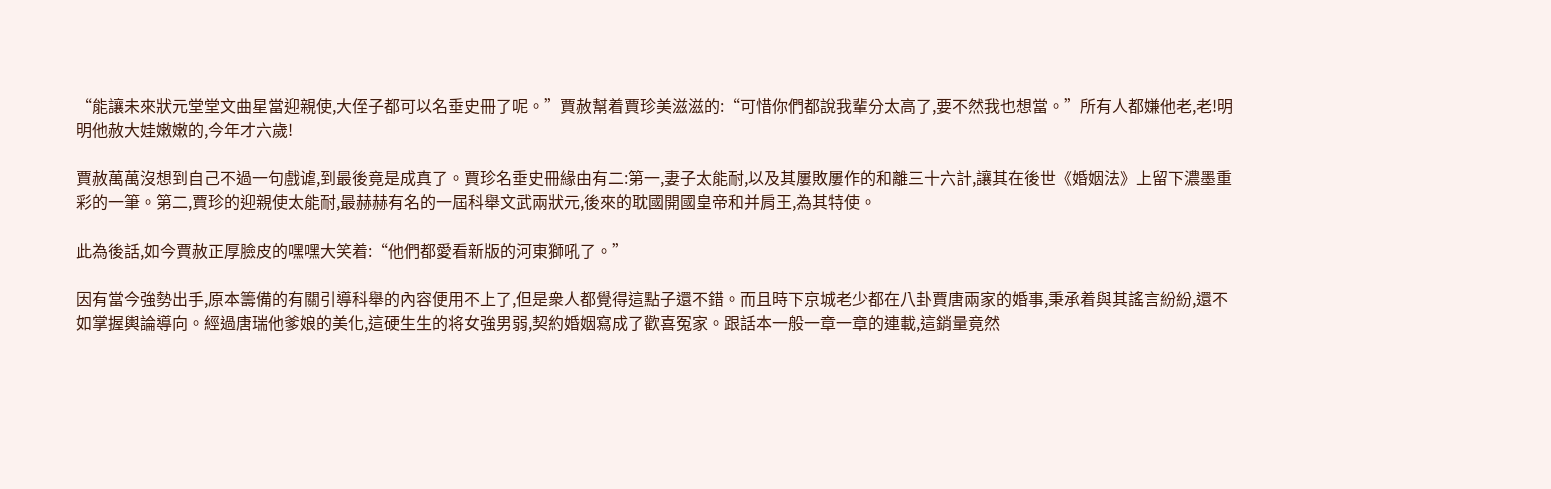“能讓未來狀元堂堂文曲星當迎親使,大侄子都可以名垂史冊了呢。”賈赦幫着賈珍美滋滋的:“可惜你們都說我輩分太高了,要不然我也想當。”所有人都嫌他老,老!明明他赦大娃嫩嫩的,今年才六歲!

賈赦萬萬沒想到自己不過一句戲谑,到最後竟是成真了。賈珍名垂史冊緣由有二:第一,妻子太能耐,以及其屢敗屢作的和離三十六計,讓其在後世《婚姻法》上留下濃墨重彩的一筆。第二,賈珍的迎親使太能耐,最赫赫有名的一屆科舉文武兩狀元,後來的耽國開國皇帝和并肩王,為其特使。

此為後話,如今賈赦正厚臉皮的嘿嘿大笑着:“他們都愛看新版的河東獅吼了。”

因有當今強勢出手,原本籌備的有關引導科舉的內容便用不上了,但是衆人都覺得這點子還不錯。而且時下京城老少都在八卦賈唐兩家的婚事,秉承着與其謠言紛紛,還不如掌握輿論導向。經過唐瑞他爹娘的美化,這硬生生的将女強男弱,契約婚姻寫成了歡喜冤家。跟話本一般一章一章的連載,這銷量竟然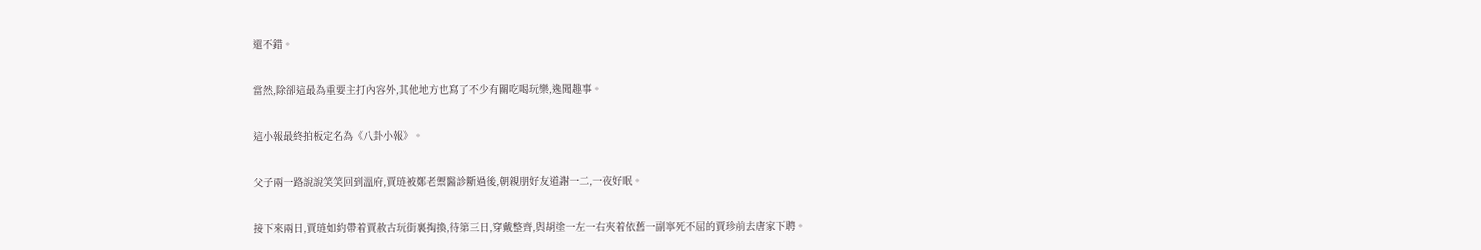還不錯。

當然,除卻這最為重要主打內容外,其他地方也寫了不少有關吃喝玩樂,逸聞趣事。

這小報最終拍板定名為《八卦小報》。

父子兩一路說說笑笑回到溫府,賈琏被鄭老禦醫診斷過後,朝親朋好友道謝一二,一夜好眠。

接下來兩日,賈琏如約帶着賈赦古玩街裏掏換,待第三日,穿戴整齊,與胡塗一左一右夾着依舊一副寧死不屈的賈珍前去唐家下聘。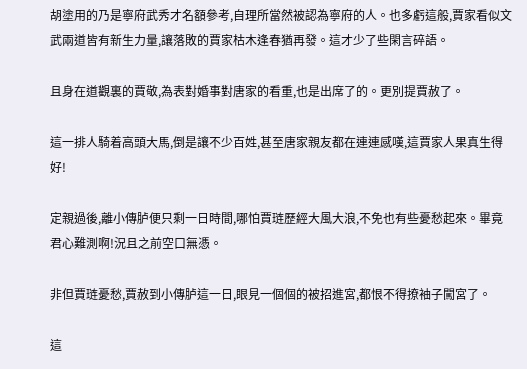胡塗用的乃是寧府武秀才名額參考,自理所當然被認為寧府的人。也多虧這般,賈家看似文武兩道皆有新生力量,讓落敗的賈家枯木逢春猶再發。這才少了些閑言碎語。

且身在道觀裏的賈敬,為表對婚事對唐家的看重,也是出席了的。更別提賈赦了。

這一排人騎着高頭大馬,倒是讓不少百姓,甚至唐家親友都在連連感嘆,這賈家人果真生得好!

定親過後,離小傳胪便只剩一日時間,哪怕賈琏歷經大風大浪,不免也有些憂愁起來。畢竟君心難測啊!況且之前空口無憑。

非但賈琏憂愁,賈赦到小傳胪這一日,眼見一個個的被招進宮,都恨不得撩袖子闖宮了。

這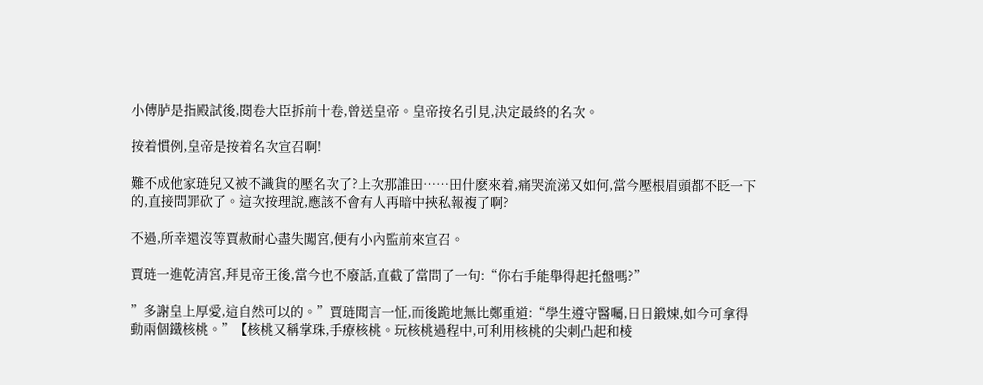小傳胪是指殿試後,閱卷大臣拆前十卷,曾送皇帝。皇帝按名引見,決定最終的名次。

按着慣例,皇帝是按着名次宣召啊!

難不成他家琏兒又被不識貨的壓名次了?上次那誰田……田什麽來着,痛哭流涕又如何,當今壓根眉頭都不眨一下的,直接問罪砍了。這次按理說,應該不會有人再暗中挾私報複了啊?

不過,所幸還沒等賈赦耐心盡失闖宮,便有小內監前來宣召。

賈琏一進乾清宮,拜見帝王後,當今也不廢話,直截了當問了一句:“你右手能舉得起托盤嗎?”

”多謝皇上厚愛,這自然可以的。”賈琏聞言一怔,而後跪地無比鄭重道:“學生遵守醫囑,日日鍛煉,如今可拿得動兩個鐵核桃。”【核桃又稱掌珠,手療核桃。玩核桃過程中,可利用核桃的尖刺凸起和棱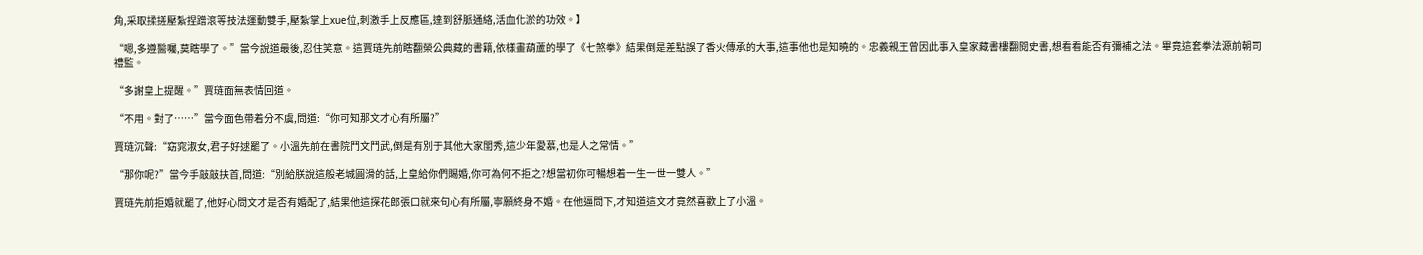角,采取揉搓壓紮捏蹭滾等技法運動雙手,壓紮掌上xue位,刺激手上反應區,達到舒脈通絡,活血化淤的功效。】

“嗯,多遵醫囑,莫瞎學了。”當今說道最後,忍住笑意。這賈琏先前瞎翻榮公典藏的書籍,依樣畫葫蘆的學了《七煞拳》結果倒是差點誤了香火傳承的大事,這事他也是知曉的。忠義親王曾因此事入皇家藏書樓翻閱史書,想看看能否有彌補之法。畢竟這套拳法源前朝司禮監。

“多謝皇上提醒。”賈琏面無表情回道。

“不用。對了……”當今面色帶着分不虞,問道:“你可知那文才心有所屬?”

賈琏沉聲:“窈窕淑女,君子好逑罷了。小溫先前在書院鬥文鬥武,倒是有別于其他大家閨秀,這少年愛慕,也是人之常情。”

“那你呢?”當今手敲敲扶首,問道:“別給朕說這般老城圓滑的話,上皇給你們賜婚,你可為何不拒之?想當初你可暢想着一生一世一雙人。”

賈琏先前拒婚就罷了,他好心問文才是否有婚配了,結果他這探花郎張口就來句心有所屬,寧願終身不婚。在他逼問下,才知道這文才竟然喜歡上了小溫。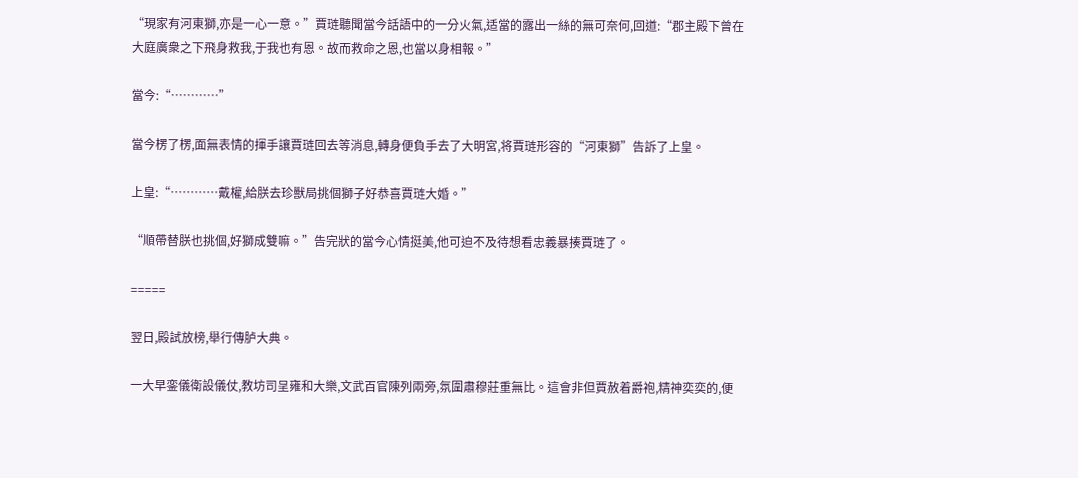“現家有河東獅,亦是一心一意。”賈琏聽聞當今話語中的一分火氣,适當的露出一絲的無可奈何,回道:“郡主殿下曾在大庭廣衆之下飛身救我,于我也有恩。故而救命之恩,也當以身相報。”

當今:“…………”

當今楞了楞,面無表情的揮手讓賈琏回去等消息,轉身便負手去了大明宮,将賈琏形容的“河東獅”告訴了上皇。

上皇:“…………戴權,給朕去珍獸局挑個獅子好恭喜賈琏大婚。”

“順帶替朕也挑個,好獅成雙嘛。”告完狀的當今心情挺美,他可迫不及待想看忠義暴揍賈琏了。

=====

翌日,殿試放榜,舉行傳胪大典。

一大早銮儀衛設儀仗,教坊司呈雍和大樂,文武百官陳列兩旁,氛圍肅穆莊重無比。這會非但賈赦着爵袍,精神奕奕的,便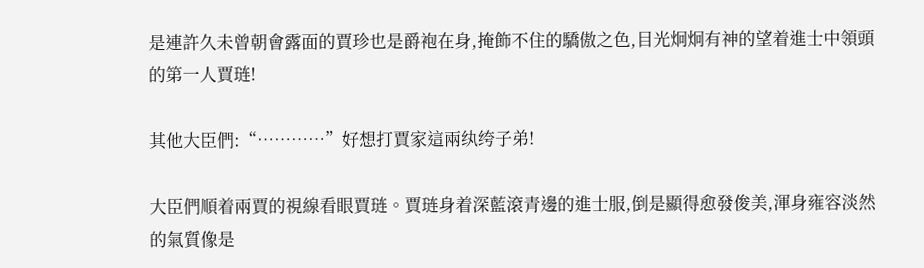是連許久未曾朝會露面的賈珍也是爵袍在身,掩飾不住的驕傲之色,目光炯炯有神的望着進士中領頭的第一人賈琏!

其他大臣們:“…………”好想打賈家這兩纨绔子弟!

大臣們順着兩賈的視線看眼賈琏。賈琏身着深藍滾青邊的進士服,倒是顯得愈發俊美,渾身雍容淡然的氣質像是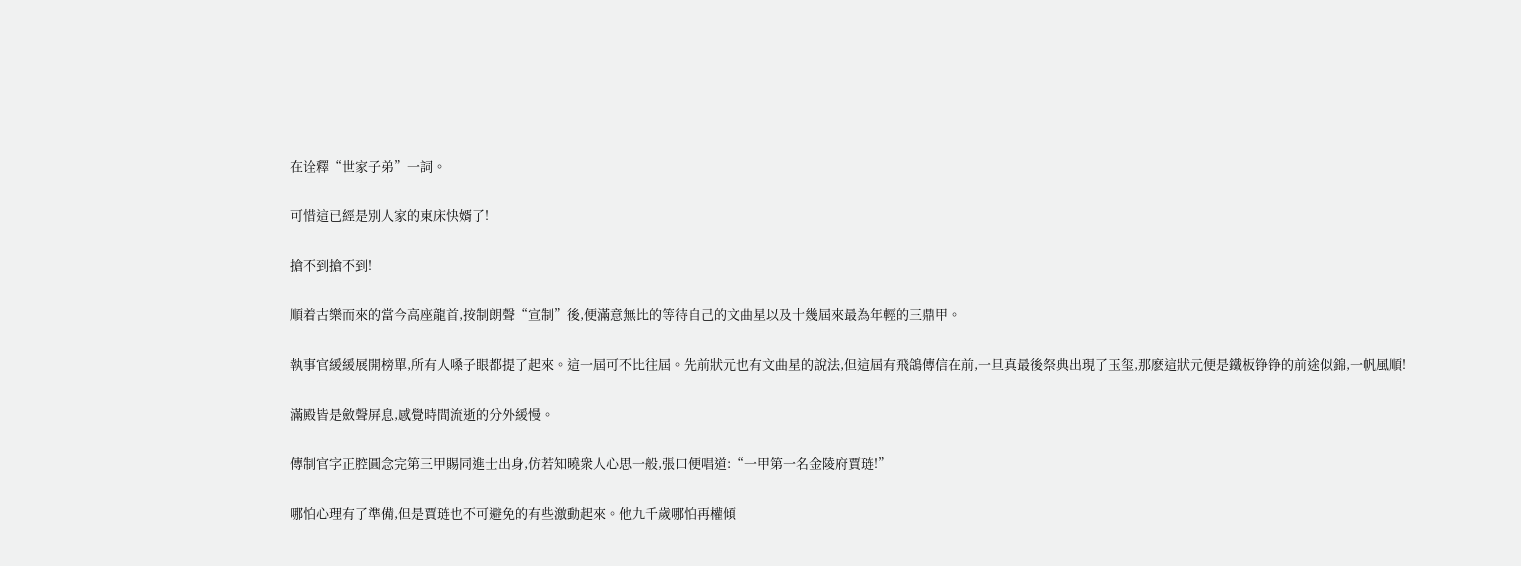在诠釋“世家子弟”一詞。

可惜這已經是別人家的東床快婿了!

搶不到搶不到!

順着古樂而來的當今高座龍首,按制朗聲“宣制”後,便滿意無比的等待自己的文曲星以及十幾屆來最為年輕的三鼎甲。

執事官緩緩展開榜單,所有人嗓子眼都提了起來。這一屆可不比往屆。先前狀元也有文曲星的說法,但這屆有飛鴿傳信在前,一旦真最後祭典出現了玉玺,那麽這狀元便是鐵板铮铮的前途似錦,一帆風順!

滿殿皆是斂聲屏息,感覺時間流逝的分外緩慢。

傳制官字正腔圓念完第三甲賜同進士出身,仿若知曉衆人心思一般,張口便唱道:“一甲第一名金陵府賈琏!”

哪怕心理有了準備,但是賈琏也不可避免的有些激動起來。他九千歲哪怕再權傾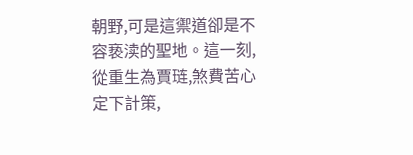朝野,可是這禦道卻是不容亵渎的聖地。這一刻,從重生為賈琏,煞費苦心定下計策,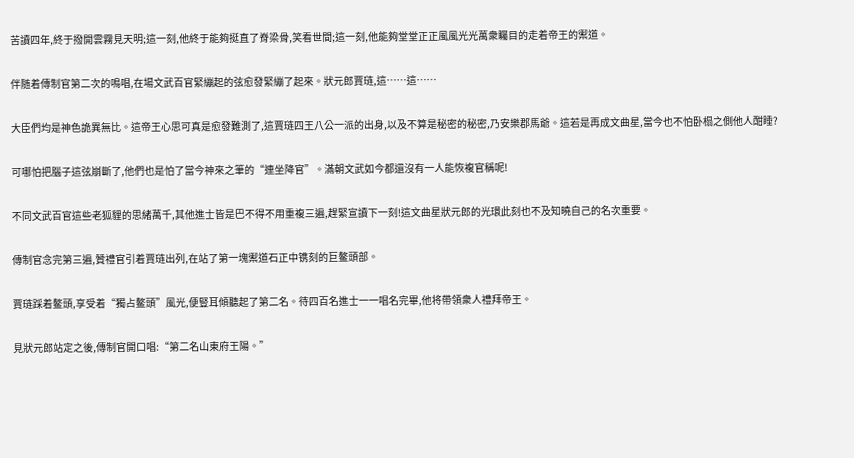苦讀四年,終于撥開雲霧見天明;這一刻,他終于能夠挺直了脊梁骨,笑看世間;這一刻,他能夠堂堂正正風風光光萬衆矚目的走着帝王的禦道。

伴随着傳制官第二次的鳴唱,在場文武百官緊繃起的弦愈發緊繃了起來。狀元郎賈琏,這……這……

大臣們均是神色詭異無比。這帝王心思可真是愈發難測了,這賈琏四王八公一派的出身,以及不算是秘密的秘密,乃安樂郡馬爺。這若是再成文曲星,當今也不怕卧榻之側他人酣睡?

可哪怕把腦子這弦崩斷了,他們也是怕了當今神來之筆的“連坐降官”。滿朝文武如今都還沒有一人能恢複官稱呢!

不同文武百官這些老狐貍的思緒萬千,其他進士皆是巴不得不用重複三遍,趕緊宣讀下一刻!這文曲星狀元郎的光環此刻也不及知曉自己的名次重要。

傳制官念完第三遍,贊禮官引着賈琏出列,在站了第一塊禦道石正中镌刻的巨鳌頭部。

賈琏踩着鳌頭,享受着“獨占鳌頭”風光,便豎耳傾聽起了第二名。待四百名進士一一唱名完畢,他将帶領衆人禮拜帝王。

見狀元郎站定之後,傳制官開口唱:“第二名山東府王陽。”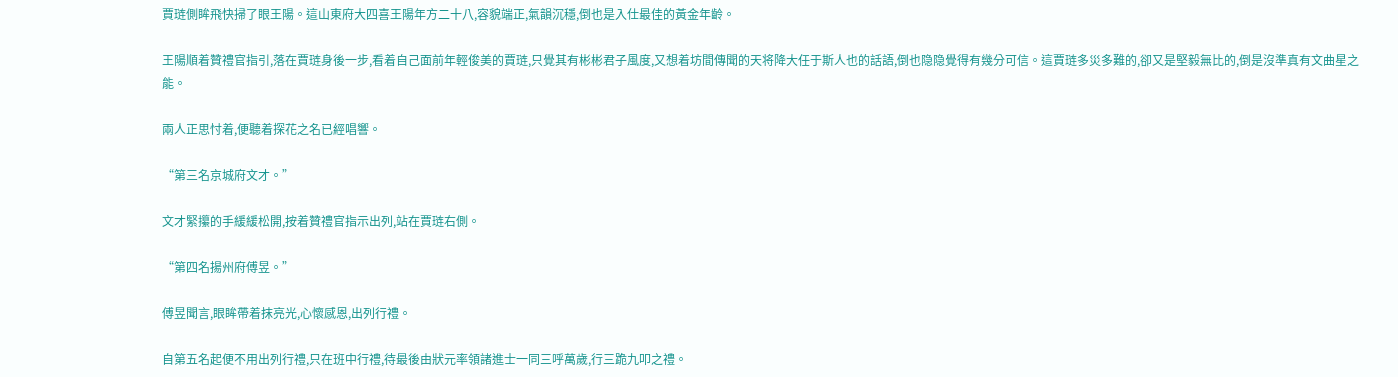賈琏側眸飛快掃了眼王陽。這山東府大四喜王陽年方二十八,容貌端正,氣韻沉穩,倒也是入仕最佳的黃金年齡。

王陽順着贊禮官指引,落在賈琏身後一步,看着自己面前年輕俊美的賈琏,只覺其有彬彬君子風度,又想着坊間傳聞的天将降大任于斯人也的話語,倒也隐隐覺得有幾分可信。這賈琏多災多難的,卻又是堅毅無比的,倒是沒準真有文曲星之能。

兩人正思忖着,便聽着探花之名已經唱響。

“第三名京城府文才。”

文才緊攥的手緩緩松開,按着贊禮官指示出列,站在賈琏右側。

“第四名揚州府傅昱。”

傅昱聞言,眼眸帶着抹亮光,心懷感恩,出列行禮。

自第五名起便不用出列行禮,只在班中行禮,待最後由狀元率領諸進士一同三呼萬歲,行三跪九叩之禮。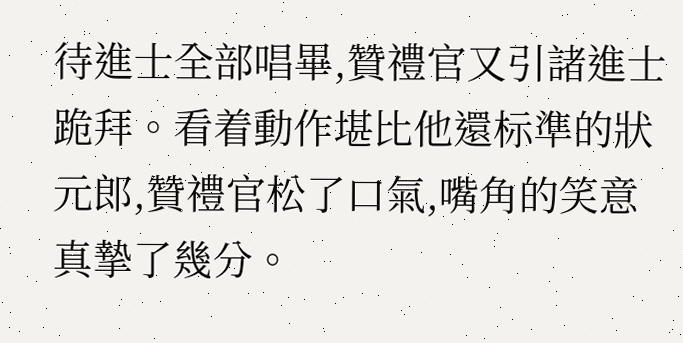待進士全部唱畢,贊禮官又引諸進士跪拜。看着動作堪比他還标準的狀元郎,贊禮官松了口氣,嘴角的笑意真摯了幾分。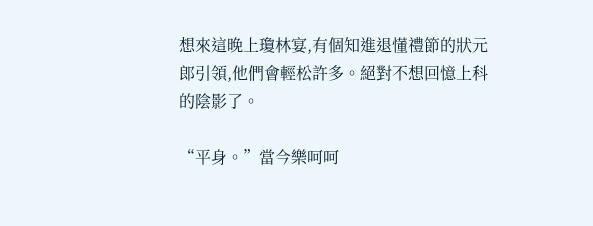想來這晚上瓊林宴,有個知進退懂禮節的狀元郎引領,他們會輕松許多。絕對不想回憶上科的陰影了。

“平身。”當今樂呵呵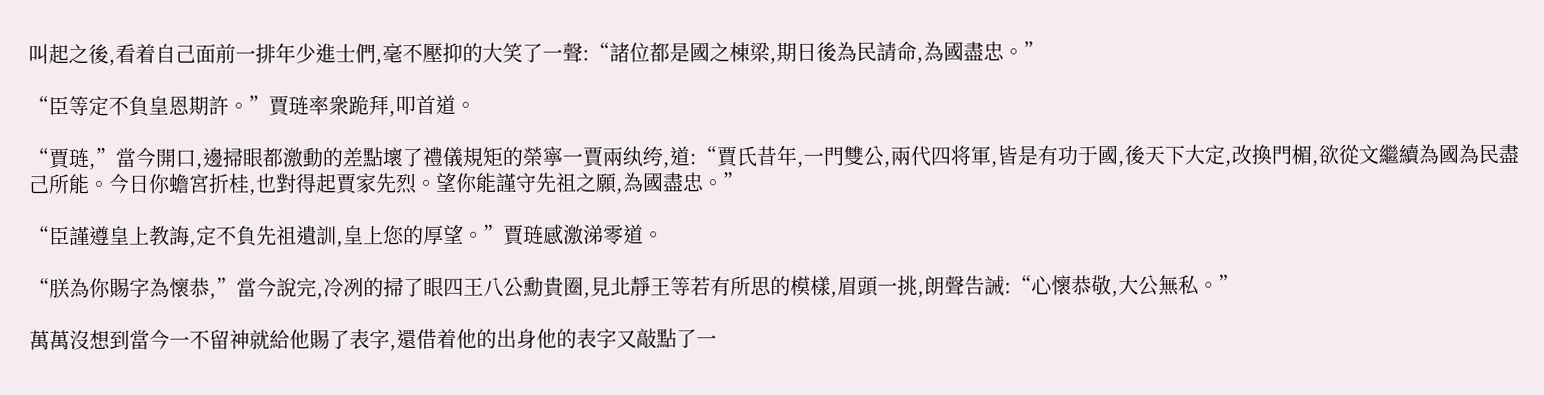叫起之後,看着自己面前一排年少進士們,毫不壓抑的大笑了一聲:“諸位都是國之棟梁,期日後為民請命,為國盡忠。”

“臣等定不負皇恩期許。”賈琏率衆跪拜,叩首道。

“賈琏,”當今開口,邊掃眼都激動的差點壞了禮儀規矩的榮寧一賈兩纨绔,道:“賈氏昔年,一門雙公,兩代四将軍,皆是有功于國,後天下大定,改換門楣,欲從文繼續為國為民盡己所能。今日你蟾宮折桂,也對得起賈家先烈。望你能謹守先祖之願,為國盡忠。”

“臣謹遵皇上教誨,定不負先祖遺訓,皇上您的厚望。”賈琏感激涕零道。

“朕為你賜字為懷恭,”當今說完,冷冽的掃了眼四王八公勳貴圈,見北靜王等若有所思的模樣,眉頭一挑,朗聲告誡:“心懷恭敬,大公無私。”

萬萬沒想到當今一不留神就給他賜了表字,還借着他的出身他的表字又敲點了一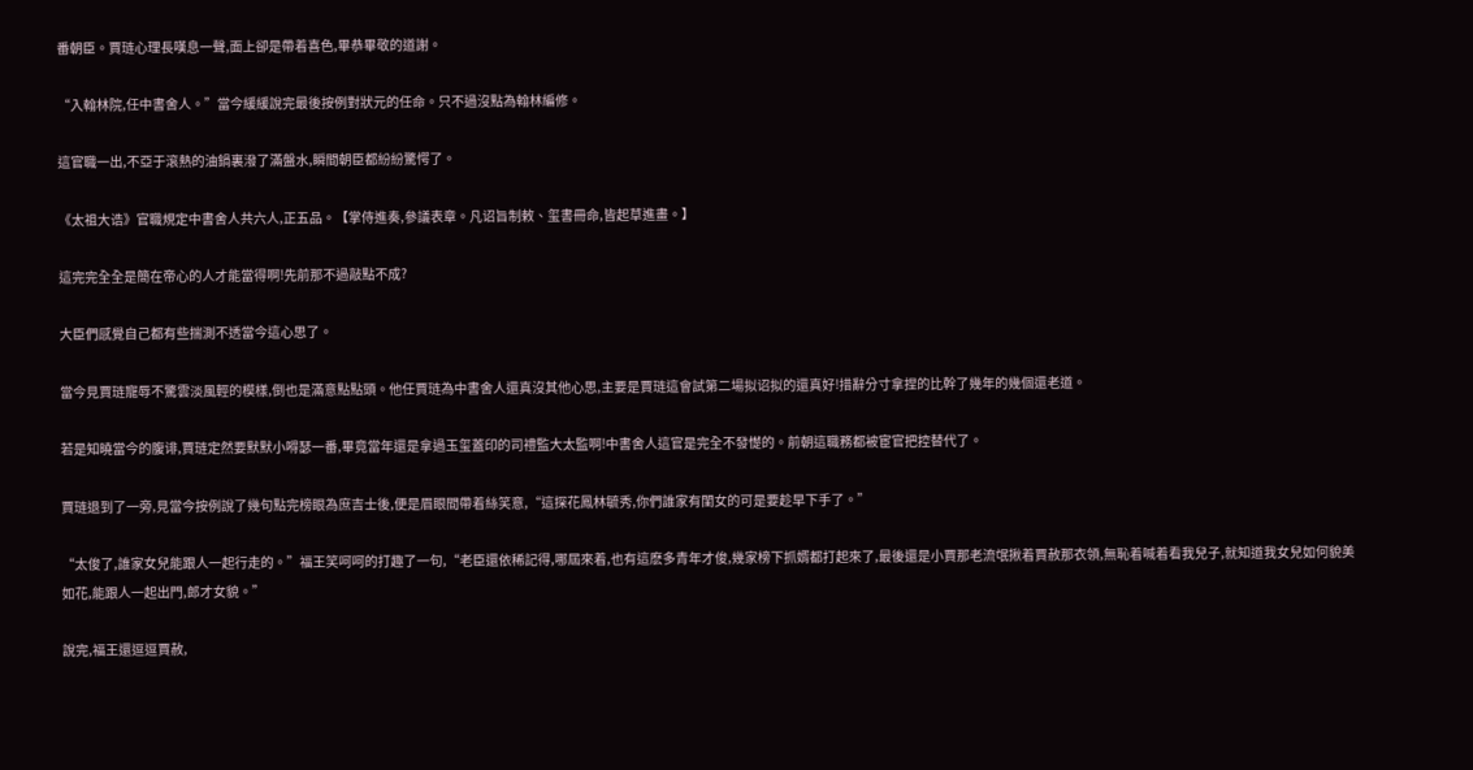番朝臣。賈琏心理長嘆息一聲,面上卻是帶着喜色,畢恭畢敬的道謝。

“入翰林院,任中書舍人。”當今緩緩說完最後按例對狀元的任命。只不過沒點為翰林編修。

這官職一出,不亞于滾熱的油鍋裏潑了滿盤水,瞬間朝臣都紛紛驚愕了。

《太祖大诰》官職規定中書舍人共六人,正五品。【掌侍進奏,參議表章。凡诏旨制敕、玺書冊命,皆起草進畫。】

這完完全全是簡在帝心的人才能當得啊!先前那不過敲點不成?

大臣們感覺自己都有些揣測不透當今這心思了。

當今見賈琏寵辱不驚雲淡風輕的模樣,倒也是滿意點點頭。他任賈琏為中書舍人還真沒其他心思,主要是賈琏這會試第二場拟诏拟的還真好!措辭分寸拿捏的比幹了幾年的幾個還老道。

若是知曉當今的腹诽,賈琏定然要默默小嘚瑟一番,畢竟當年還是拿過玉玺蓋印的司禮監大太監啊!中書舍人這官是完全不發憷的。前朝這職務都被宦官把控替代了。

賈琏退到了一旁,見當今按例說了幾句點完榜眼為庶吉士後,便是眉眼間帶着絲笑意,“這探花鳳林毓秀,你們誰家有閨女的可是要趁早下手了。”

“太俊了,誰家女兒能跟人一起行走的。”福王笑呵呵的打趣了一句,“老臣還依稀記得,哪屆來着,也有這麽多青年才俊,幾家榜下抓婿都打起來了,最後還是小賈那老流氓揪着賈赦那衣領,無恥着喊着看我兒子,就知道我女兒如何貌美如花,能跟人一起出門,郎才女貌。”

說完,福王還逗逗賈赦,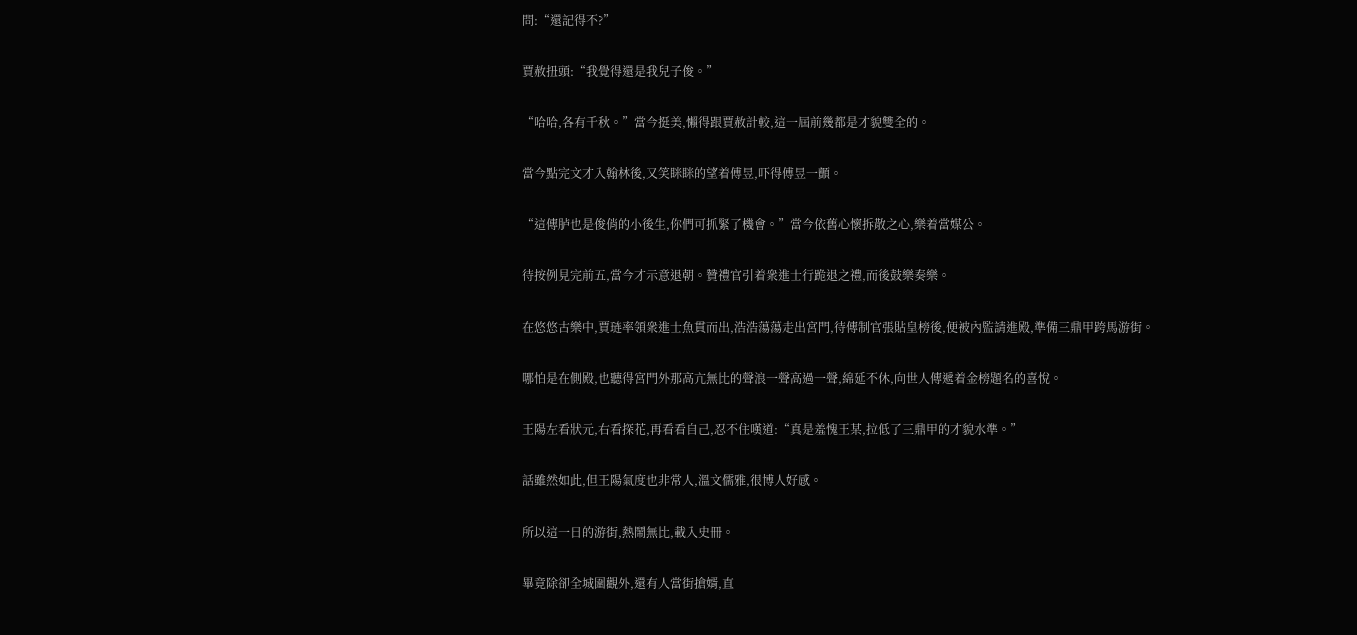問:“還記得不?”

賈赦扭頭:“我覺得還是我兒子俊。”

“哈哈,各有千秋。”當今挺美,懶得跟賈赦計較,這一屆前幾都是才貌雙全的。

當今點完文才入翰林後,又笑眯眯的望着傅昱,吓得傅昱一顫。

“這傳胪也是俊俏的小後生,你們可抓緊了機會。”當今依舊心懷拆散之心,樂着當媒公。

待按例見完前五,當今才示意退朝。贊禮官引着衆進士行跪退之禮,而後鼓樂奏樂。

在悠悠古樂中,賈琏率領衆進士魚貫而出,浩浩蕩蕩走出宮門,待傳制官張貼皇榜後,便被內監請進殿,準備三鼎甲跨馬游街。

哪怕是在側殿,也聽得宮門外那高亢無比的聲浪一聲高過一聲,綿延不休,向世人傳遞着金榜題名的喜悅。

王陽左看狀元,右看探花,再看看自己,忍不住嘆道:“真是羞愧王某,拉低了三鼎甲的才貌水準。”

話雖然如此,但王陽氣度也非常人,溫文儒雅,很博人好感。

所以這一日的游街,熱鬧無比,載入史冊。

畢竟除卻全城圍觀外,還有人當街搶婿,直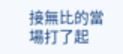接無比的當場打了起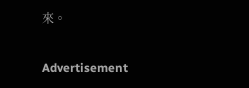來。

Advertisement